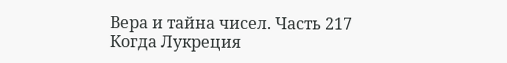Вера и тайна чисел. Часть 217
Когда Лукреция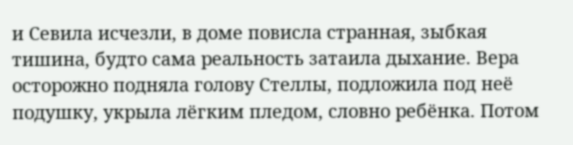и Севила исчезли, в доме повисла странная, зыбкая тишина, будто сама реальность затаила дыхание. Вера осторожно подняла голову Стеллы, подложила под неё подушку, укрыла лёгким пледом, словно ребёнка. Потом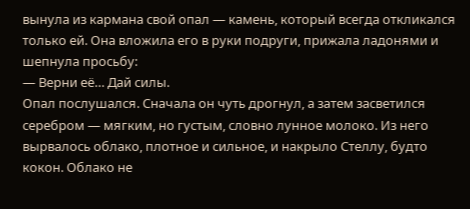вынула из кармана свой опал — камень, который всегда откликался только ей. Она вложила его в руки подруги, прижала ладонями и шепнула просьбу:
— Верни её… Дай силы.
Опал послушался. Сначала он чуть дрогнул, а затем засветился серебром — мягким, но густым, словно лунное молоко. Из него вырвалось облако, плотное и сильное, и накрыло Стеллу, будто кокон. Облако не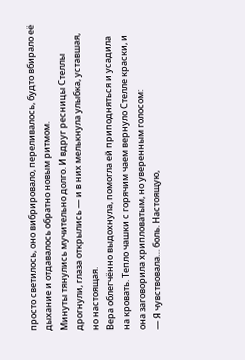просто светилось, оно вибрировало, переливалось, будто вбирало её дыхание и отдавалось обратно новым ритмом.
Минуты тянулись мучительно долго. И вдруг ресницы Стеллы дрогнули, глаза открылись — и в них мелькнула улыбка, уставшая, но настоящая.
Вера облегчённо выдохнула, помогла ей приподняться и усадила на кровать. Тепло чашки с горячим чаем вернуло Стелле краски, и она заговорила хрипловатым, но уверенным голосом:
— Я чувствовала… боль. Настоящую,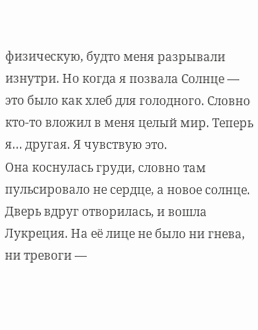физическую, будто меня разрывали изнутри. Но когда я позвала Солнце — это было как хлеб для голодного. Словно кто-то вложил в меня целый мир. Теперь я… другая. Я чувствую это.
Она коснулась груди, словно там пульсировало не сердце, а новое солнце.
Дверь вдруг отворилась, и вошла Лукреция. На её лице не было ни гнева, ни тревоги —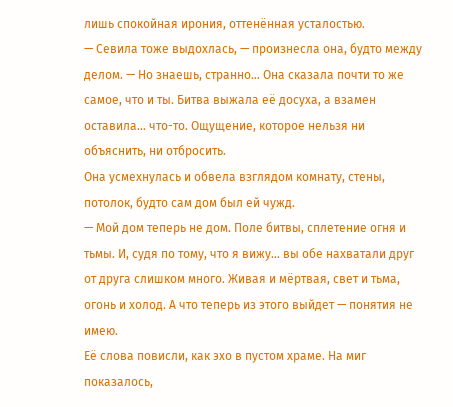лишь спокойная ирония, оттенённая усталостью.
— Севила тоже выдохлась, — произнесла она, будто между делом. — Но знаешь, странно… Она сказала почти то же самое, что и ты. Битва выжала её досуха, а взамен оставила… что-то. Ощущение, которое нельзя ни объяснить, ни отбросить.
Она усмехнулась и обвела взглядом комнату, стены, потолок, будто сам дом был ей чужд.
— Мой дом теперь не дом. Поле битвы, сплетение огня и тьмы. И, судя по тому, что я вижу… вы обе нахватали друг от друга слишком много. Живая и мёртвая, свет и тьма, огонь и холод. А что теперь из этого выйдет — понятия не имею.
Её слова повисли, как эхо в пустом храме. На миг показалось,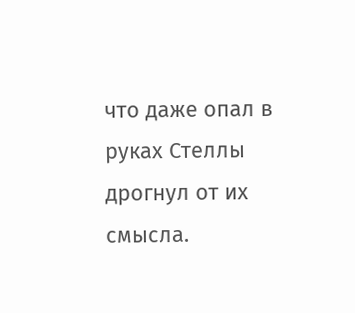что даже опал в руках Стеллы дрогнул от их смысла.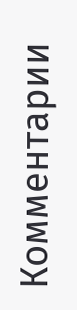Комментарии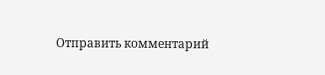Отправить комментарий